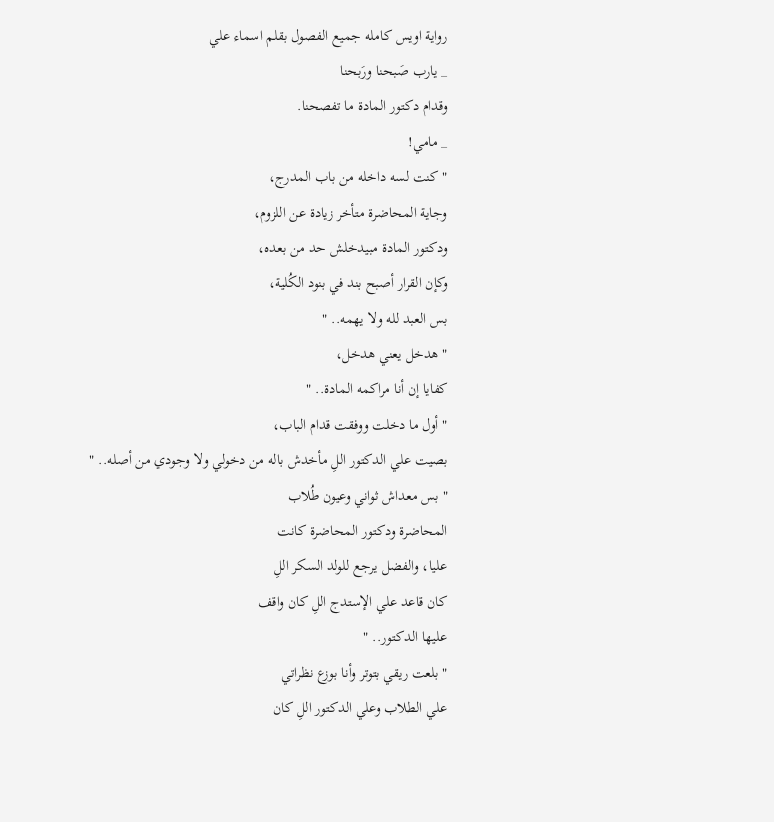رواية اويس كامله جميع الفصول بقلم اسماء علي
_ يارب صَبحنا ورَبحنا
وقدام دكتور المادة ما تفصحنا.
_ مامي!
" كنت لسه داخله من باب المدرج،
وجاية المحاضرة متأخر زيادة عن اللزوم،
ودكتور المادة مبيدخلش حد من بعده،
وكإن القرار أصبح بند في بنود الكُلية،
بس العبد لله ولا يهمه.. "
" هدخل يعني هدخل،
كفايا إن أنا مراكمه المادة.. "
" أول ما دخلت ووفقت قدام الباب،
بصيت علي الدكتور اللِ مأخدش باله من دخولي ولا وجودي من أصله.. "
" بس معداش ثواني وعيون طُلاب
المحاضرة ودكتور المحاضرة كانت
عليا، والفضل يرجع للولد السكر اللِ
كان قاعد علي الإستدج اللِ كان واقف
عليها الدكتور.. "
" بلعت ريقي بتوتر وأنا بوزع نظراتي
علي الطلاب وعلي الدكتور اللِ كان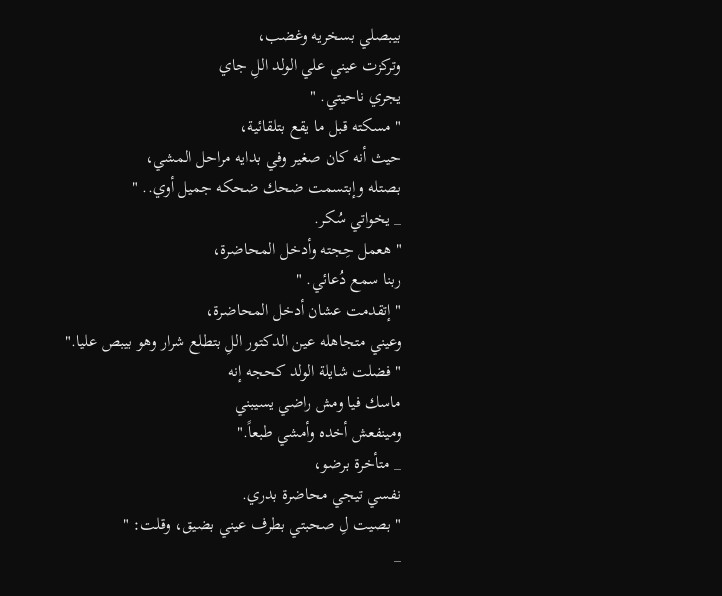بيبصلي بسخريه وغضب،
وتركزت عيني علي الولد اللِ جاي
يجري ناحيتي. "
" مسكته قبل ما يقع بتلقائية،
حيث أنه كان صغير وفي بدايه مراحل المشي،
بصتله وإبتسمت ضحك ضحكه جميل أوي.. "
_ يخواتي سُكر.
" هعمل حِجته وأدخل المحاضرة،
ربنا سمع دُعائي. "
" إتقدمت عشان أدخل المحاضرة،
وعيني متجاهله عين الدكتور اللِ بتطلع شرار وهو بيبص عليا."
" فضلت شايلة الولد كحجه إنه
ماسك فيا ومش راضي يسيبني
ومينفعش أخده وأمشي طبعاً."
_ متأخرة برضو،
نفسي تيجي محاضرة بدري.
" بصيت لِ صحبتي بطرف عيني بضيق، وقلت: "
_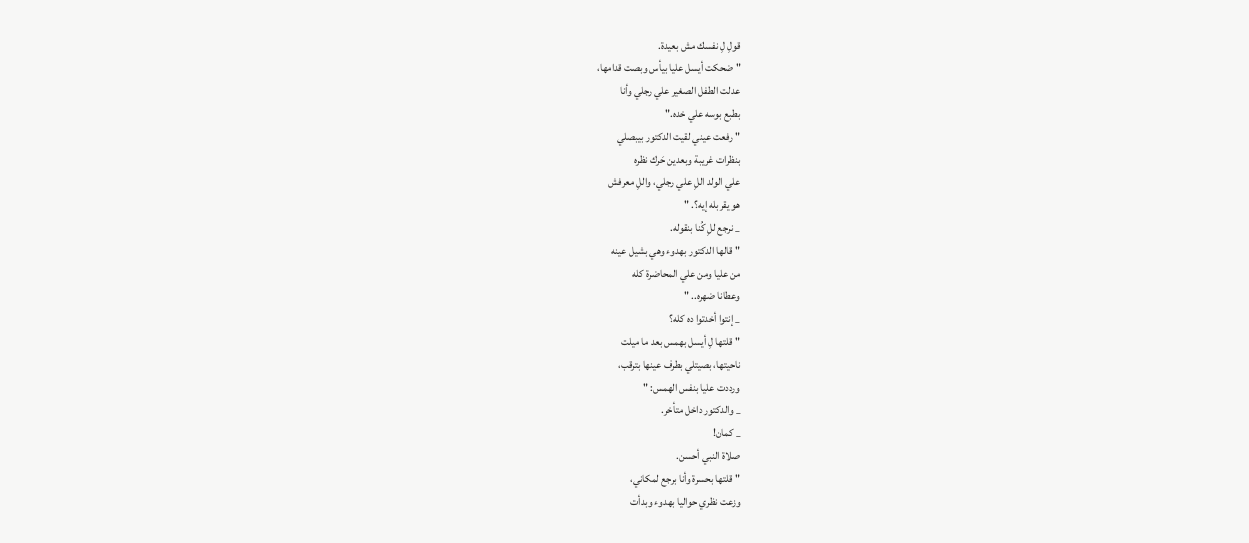قولِ لِ نفسك مش بعيدة.
" ضحكت أيسل عليا بيأس وبصت قدامها،
عدلت الطفل الصغير علي رجلي وأنا
بطبع بوسه علي خده."
" رفعت عيني لقيت الدكتور بيبصلي
بنظرات غريبة وبعدين حَرك نظره
علي الولد اللِ علي رجلي، واللِ معرفش
هو يقربله إيه؟. "
_ نرجع للِ كُنا بنقوله.
" قالها الدكتور بهدوء وهي بشيل عينه
من عليا ومن علي المحاضرة كله
وعطانا ضهره.. "
_ إنتوا أخدتوا ده كله؟
" قلتها لِ أيسل بهمس بعد ما ميلت
ناحيتها، بصيتلي بطرف عينها بترقب،
ورددت عليا بنفس الهمس: "
_ والدكتور داخل متأخر.
_ كمان!
صلاة النبي أحسن.
" قلتها بحسرة وأنا برجع لمكاني،
وزعت نظري حواليا بهدوء وبدأت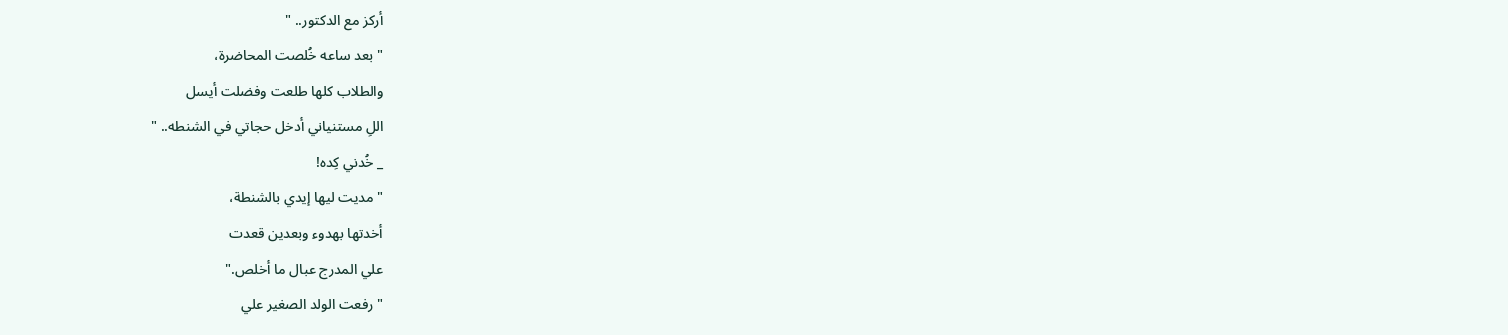أركز مع الدكتور.. "
" بعد ساعه خُلصت المحاضرة،
والطلاب كلها طلعت وفضلت أيسل
اللِ مستنياني أدخل حجاتي في الشنطه.. "
_ خُدني كِده!
" مديت ليها إيدي بالشنطة،
أخدتها بهدوء وبعدين قعدت
علي المدرج عبال ما أخلص."
" رفعت الولد الصغير علي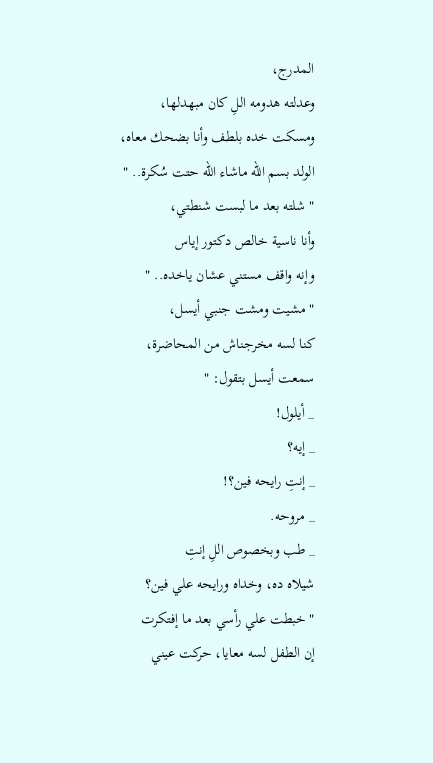المدرج،
وعدلته هدومه اللِ كان مبهدلها،
ومسكت خده بلطف وأنا بضحك معاه،
الولد بسم الله ماشاء الله حتت سُكرة.. "
" شلته بعد ما لبست شنطتي،
وأنا ناسية خالص دكتور إياس
وإنه واقف مستني عشان ياخده.. "
" مشيت ومشت جنبي أيسل،
كنا لسه مخرجناش من المحاضرة،
سمعت أيسل بتقول: "
_ أيلول!
_ إيه؟
_ إنتِ رايحه فين؟!
_ مروحه.
_ طب وبخصوص اللِ إنتِ
شيلاه ده، وخداه ورايحه علي فين؟
" خبطت علي رأسي بعد ما إفتكرت
إن الطفل لسه معايا، حركت عيني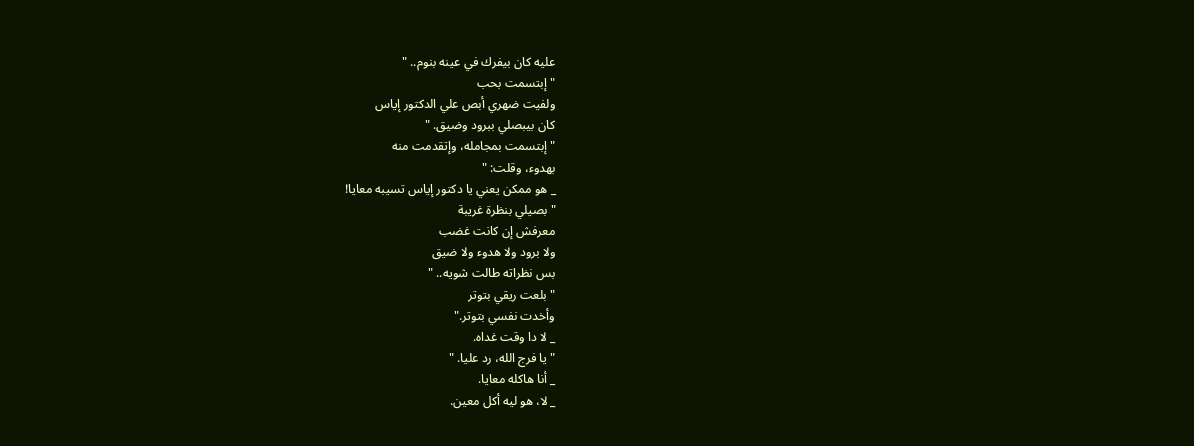عليه كان بيفرك في عينه بنوم.. "
" إبتسمت بحب
ولفيت ضهري أبص علي الدكتور إياس
كان بيبصلي ببرود وضيق. "
" إبتسمت بمجامله، وإتقدمت منه
بهدوء، وقلت: "
_ هو ممكن يعني يا دكتور إياس تسيبه معايا!
" بصيلي بنظرة غريبة
معرفش إن كانت غضب
ولا برود ولا هدوء ولا ضيق
بس نظراته طالت شويه.. "
" بلعت ريقي بتوتر
وأخدت نفسي بتوتر."
_ لا دا وقت غداه.
" يا فرج الله، رد عليا. "
_ أنا هاكله معايا.
_ لا، هو ليه أكل معين.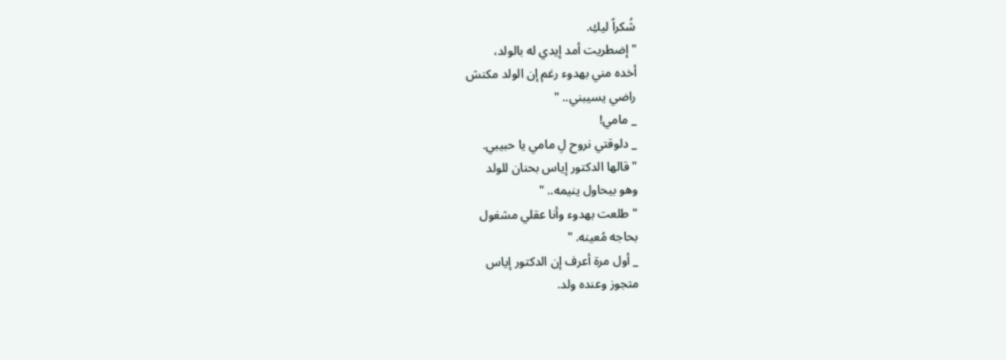شُكراً ليكِ.
" إضطريت أمد إيدي له بالولد،
أخده مني بهدوء رغم إن الولد مكنش
راضي يسيبني.. "
_ مامي!
_ دلوقتي نروح لِ مامي يا حبيبي.
" قالها الدكتور إياس بحنان للولد
وهو بيحاول ينيمه.. "
" طلعت بهدوء وأنا عقلي مشغول
بحاجه مُعينه. "
_ أول مرة أعرف إن الدكتور إياس
متجوز وعنده ولد.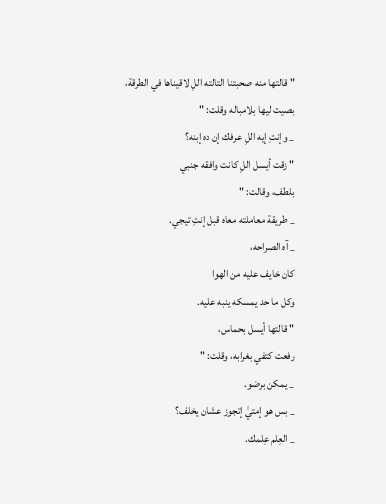" قالتها منه صحبتنا التالته اللِ لاقيناها في الطرقة،
بصيت ليها بلامباله وقلت: "
_ وإنتِ إيه اللِ عرفك إن ده إبنه؟
" زقت أيسل اللِ كانت وافقه جنبي
بلطف، وقالت: "
_ طريقة معاملته معاه قبل إنتِ تيجي.
_ آه الصراحه،
كان خايف عليه من الهوا
وكل ما حد يمسكه ينبه عليه.
" قالتها أيسل بحماس،
رفعت كتفي بغرابه، وقلت: "
_ يمكن برضو.
_ بس هو إمتيٰ إتجوز عشان يخلف؟
_ العِلم عِلمك.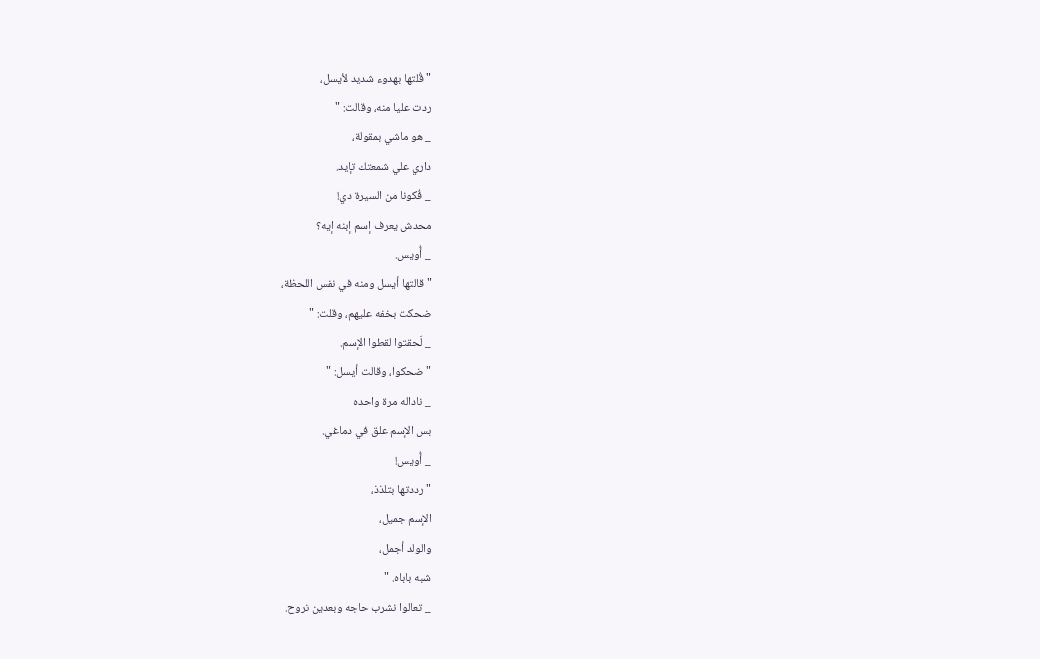" قُلتها بهدوء شديد لأيسل،
ردت عليا منه، وقالت: "
_ هو ماشي بمقولة،
داري علي شمعتك تإيد.
_ فُكونا من السيرة دي!
محدش يعرف إسم إبنه إيه؟
_ أُويس.
" قالتها أيسل ومنه في نفس اللحظة،
ضحكت بخفه عليهم، وقلت: "
_ لَحقتوا لقطوا الإسم.
" ضحكوا، وقالت أيسل: "
_ ناداله مرة واحده
بس الإسم علق في دماغي.
_ أُويس!
" رددتها بتلذذ،
الإسم جميل،
والولد أجمل،
شبه باباه. "
_ تعالوا نشرب حاجه وبعدين نروح.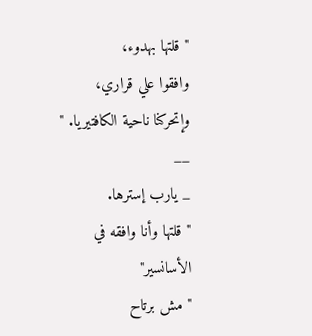" قلتها بهدوء،
وافقوا علي قراري،
وإتحركنا ناحية الكافتيريا. "
__
_ يارب إسترها.
" قلتها وأنا وافقه في الأسانسير"
" مش برتاح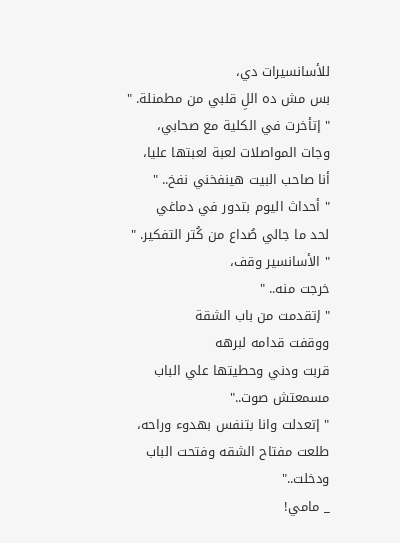للأسانسيرات دي،
بس مش ده اللِ قلبي من مطمنلة. "
" إتأخرت في الكلية مع صحابي،
وجات المواصلات لعبة لعبتها عليا،
أنا صاحب البيت هينفخني نفخ.. "
" أحداث اليوم بتدور في دماغي
لحد ما جالي صُداع من كُتر التفكير. "
" الأسانسير وقف،
خرجت منه.. "
" إتقدمت من باب الشقة
ووقفت قدامه لبرهه
قربت ودني وحطيتها علي الباب
مسمعتش صوت.."
" إتعدلت وانا بتنفس بهدوء وراحه،
طلعت مفتاح الشقه وفتحت الباب
ودخلت.."
_ مامي!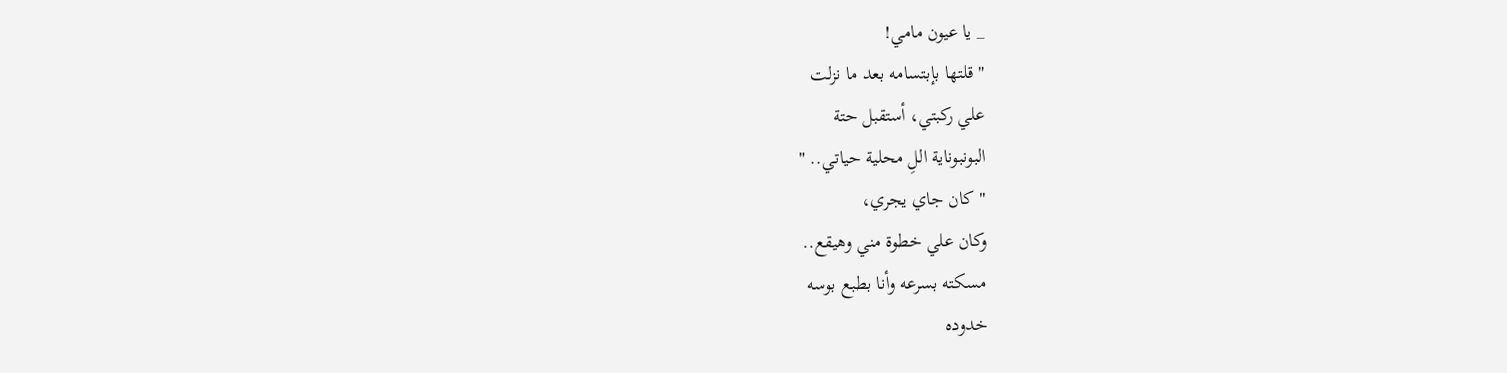_ يا عيون مامي!
" قلتها بإبتسامه بعد ما نزلت
علي ركبتي، أستقبل حتة
البونبوناية اللِ محلية حياتي.. "
" كان جاي يجري،
وكان علي خطوة مني وهيقع..
مسكته بسرعه وأنا بطبع بوسه
خدوده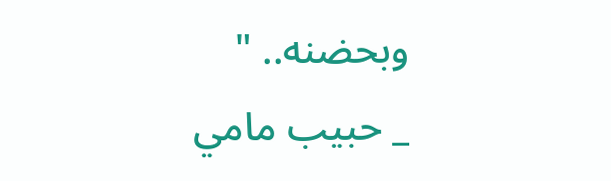وبحضنه.. "
_ حبيب مامي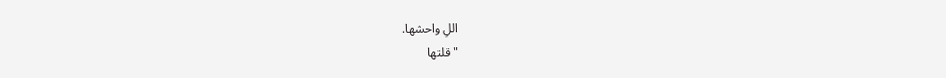اللِ واحشها.
" قلتها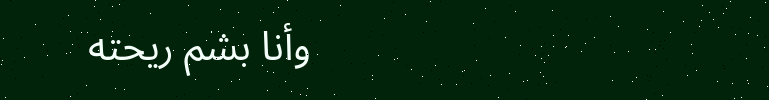وأنا بشم ريحته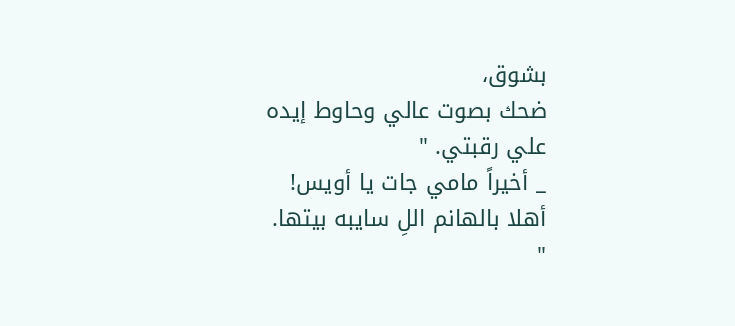بشوق،
ضحك بصوت عالي وحاوط إيده
علي رقبتي. "
_ أخيراً مامي جات يا أويس!
أهلا بالهانم اللِ سايبه بيتها.
"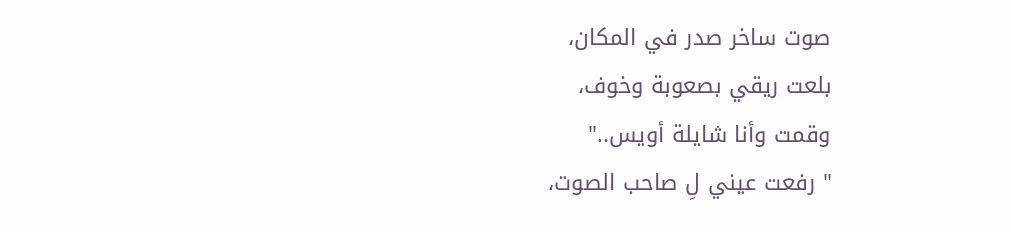صوت ساخر صدر في المكان،
بلعت ريقي بصعوبة وخوف،
وقمت وأنا شايلة أويس.."
" رفعت عيني لِ صاحب الصوت،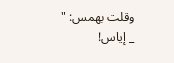وقلت بهمس: "
_ إياس!